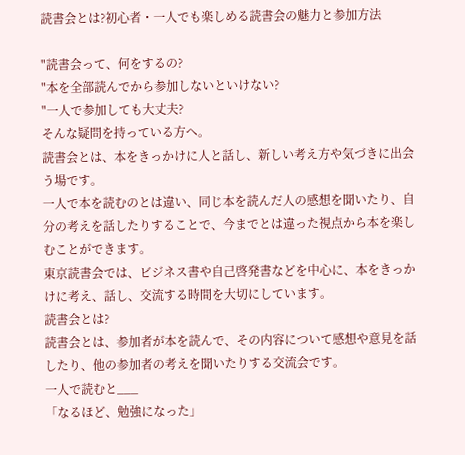読書会とは?初心者・一人でも楽しめる読書会の魅力と参加方法

"読書会って、何をするの?
"本を全部読んでから参加しないといけない?
"一人で参加しても大丈夫?
そんな疑問を持っている方へ。
読書会とは、本をきっかけに人と話し、新しい考え方や気づきに出会う場です。
一人で本を読むのとは違い、同じ本を読んだ人の感想を聞いたり、自分の考えを話したりすることで、今までとは違った視点から本を楽しむことができます。
東京読書会では、ビジネス書や自己啓発書などを中心に、本をきっかけに考え、話し、交流する時間を大切にしています。
読書会とは?
読書会とは、参加者が本を読んで、その内容について感想や意見を話したり、他の参加者の考えを聞いたりする交流会です。
一人で読むと___
「なるほど、勉強になった」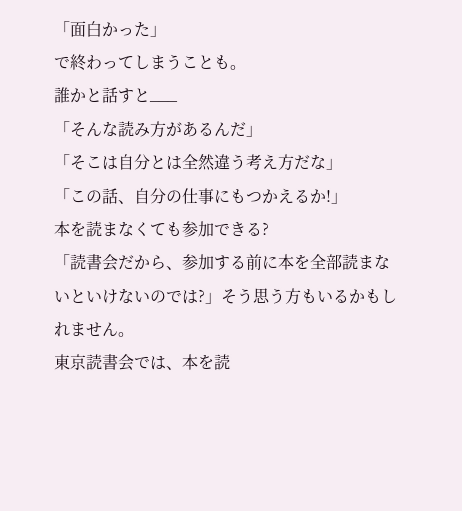「面白かった」
で終わってしまうことも。
誰かと話すと___
「そんな読み方があるんだ」
「そこは自分とは全然違う考え方だな」
「この話、自分の仕事にもつかえるか!」
本を読まなくても参加できる?
「読書会だから、参加する前に本を全部読まないといけないのでは?」そう思う方もいるかもしれません。
東京読書会では、本を読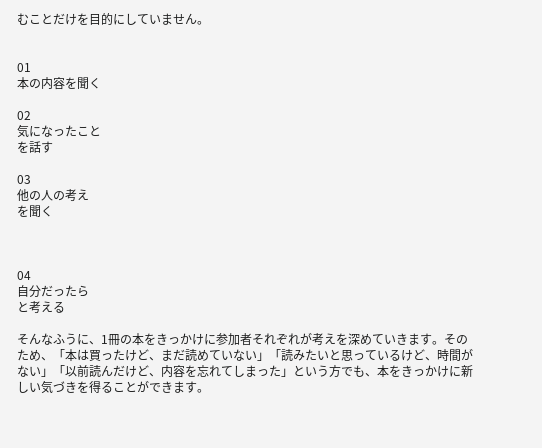むことだけを目的にしていません。


01
本の内容を聞く

02
気になったこと
を話す

03
他の人の考え
を聞く



04
自分だったら
と考える

そんなふうに、1冊の本をきっかけに参加者それぞれが考えを深めていきます。そのため、「本は買ったけど、まだ読めていない」「読みたいと思っているけど、時間がない」「以前読んだけど、内容を忘れてしまった」という方でも、本をきっかけに新しい気づきを得ることができます。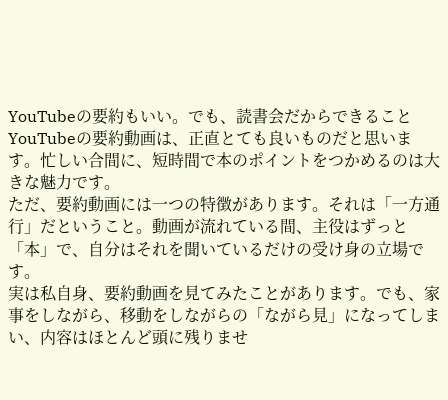YouTubeの要約もいい。でも、読書会だからできること
YouTubeの要約動画は、正直とても良いものだと思います。忙しい合間に、短時間で本のポイントをつかめるのは大きな魅力です。
ただ、要約動画には一つの特徴があります。それは「一方通行」だということ。動画が流れている間、主役はずっと「本」で、自分はそれを聞いているだけの受け身の立場です。
実は私自身、要約動画を見てみたことがあります。でも、家事をしながら、移動をしながらの「ながら見」になってしまい、内容はほとんど頭に残りませ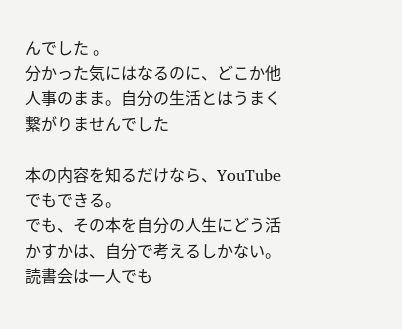んでした 。
分かった気にはなるのに、どこか他人事のまま。自分の生活とはうまく繋がりませんでした

本の内容を知るだけなら、YouTubeでもできる。
でも、その本を自分の人生にどう活かすかは、自分で考えるしかない。
読書会は一人でも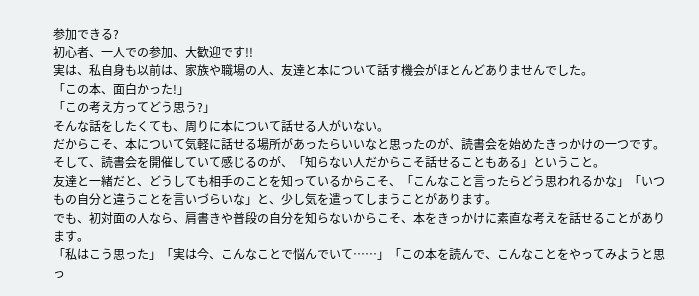参加できる?
初心者、一人での参加、大歓迎です!!
実は、私自身も以前は、家族や職場の人、友達と本について話す機会がほとんどありませんでした。
「この本、面白かった!」
「この考え方ってどう思う?」
そんな話をしたくても、周りに本について話せる人がいない。
だからこそ、本について気軽に話せる場所があったらいいなと思ったのが、読書会を始めたきっかけの一つです。
そして、読書会を開催していて感じるのが、「知らない人だからこそ話せることもある」ということ。
友達と一緒だと、どうしても相手のことを知っているからこそ、「こんなこと言ったらどう思われるかな」「いつもの自分と違うことを言いづらいな」と、少し気を遣ってしまうことがあります。
でも、初対面の人なら、肩書きや普段の自分を知らないからこそ、本をきっかけに素直な考えを話せることがあります。
「私はこう思った」「実は今、こんなことで悩んでいて……」「この本を読んで、こんなことをやってみようと思っ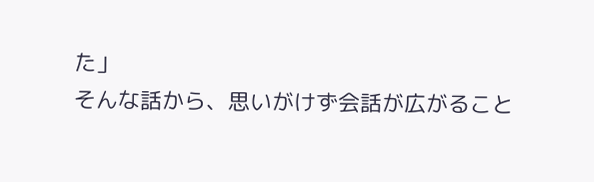た」
そんな話から、思いがけず会話が広がること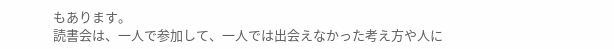もあります。
読書会は、一人で参加して、一人では出会えなかった考え方や人に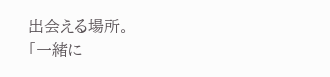出会える場所。
「一緒に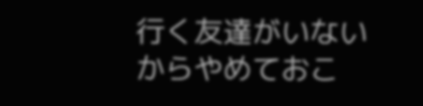行く友達がいないからやめておこ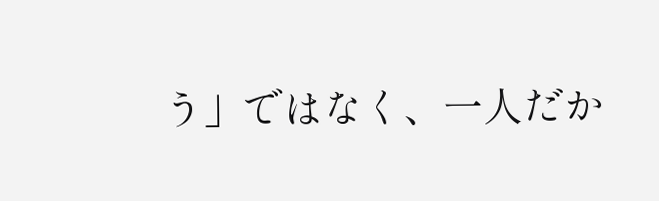う」ではなく、一人だか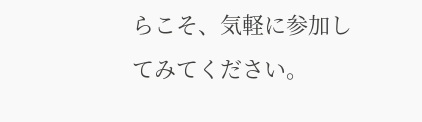らこそ、気軽に参加してみてください。